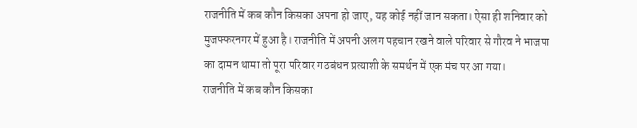राजनीति में कब कौन किसका अपना हो जाए, यह कोई नहीं जान सकता। ऐसा ही शनिवार को मुजफ्फरनगर में हुआ है। राजनीति में अपनी अलग पहचान रखने वाले परिवार से गौरव ने भाजपा का दामन थामा तो पूरा परिवार गठबंधन प्रत्याशी के समर्थन में एक मंच पर आ गया।
राजनीति में कब कौन किसका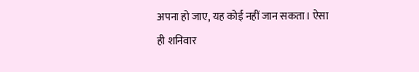अपना हो जाए, यह कोई नहीं जान सकता। ऐसा ही शनिवार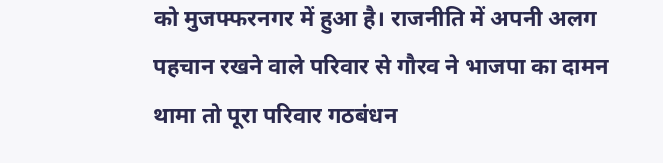को मुजफ्फरनगर में हुआ है। राजनीति में अपनी अलग पहचान रखने वाले परिवार से गौरव ने भाजपा का दामन थामा तो पूरा परिवार गठबंधन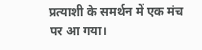प्रत्याशी के समर्थन में एक मंच पर आ गया।